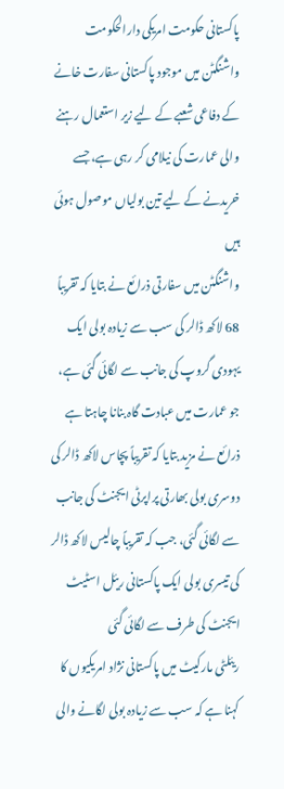پاکستانی حکومت امریکی دارالحکومت واشنگٹن میں موجود پاکستانی سفارت خانے کے دفاعی شعبے کے لیے زیر استعمال رہنے والی عمارت کی نیلامی کر رہی ہے، جسے خریدنے کے لیے تین بولیاں موصول ہوئی ہیں
واشنگٹن میں سفارتی ذرائع نے بتایا کہ تقریباً 68 لاکھ ڈالر کی سب سے زیادہ بولی ایک یہودی گروپ کی جانب سے لگائی گئی ہے، جو عمارت میں عبادت گاہ بنانا چاہتا ہے
ذرائع نے مزید بتایا کہ تقریباً پچاس لاکھ ڈالر کی دوسری بولی بھارتی پراپرٹی ایجنٹ کی جانب سے لگائی گئی، جب کہ تقریباً چالیس لاکھ ڈالر کی تیسری بولی ایک پاکستانی ریئل اسٹیٹ ایجنٹ کی طرف سے لگائی گئی
ریئلٹی مارکیٹ میں پاکستانی نژاد امریکیوں کا کہنا ہے کہ سب سے زیادہ بولی لگانے والی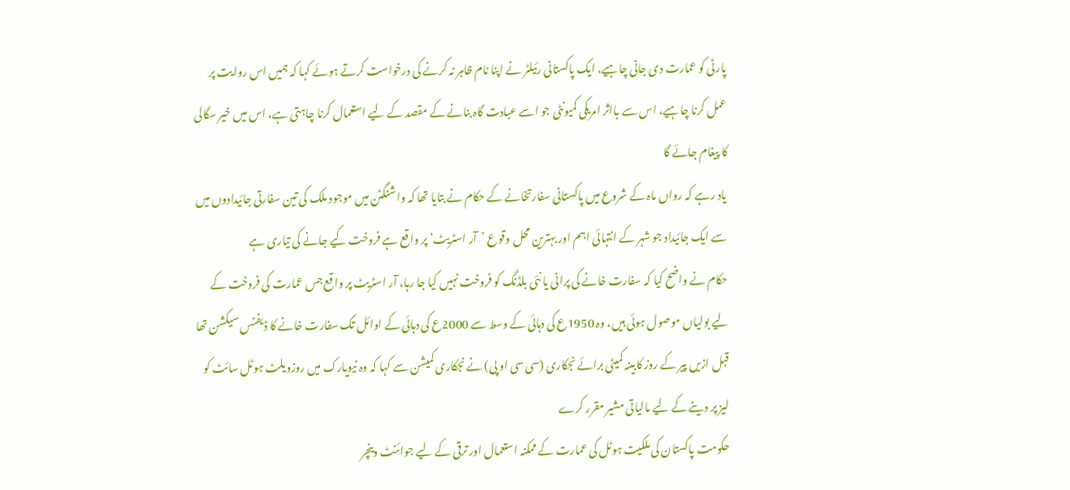پارٹی کو عمارت دی جانی چاہیے، ایک پاکستانی رئیلٹر نے اپنا نام ظاہر نہ کرنے کی درخواست کرتے ہوئے کہا کہ ہمیں اس روایت پر عمل کرنا چاہیے، اس سے بااثر امریکی کمیونٹی جو اسے عبادت گاہ بنانے کے مقصد کے لیے استعمال کرنا چاہتی ہے، اس میں خیر سگالی کا پیغام جائے گا
یاد رہے کہ رواں ماہ کے شروع میں پاکستانی سفارتخانے کے حکام نے بتایا تھا کہ واشنگٹن میں موجود ملک کی تین سفارتی جائیدادوں میں سے ایک جائیداد جو شہر کے انتہائی اہم اور بہترین محل وقوع ’آر اسٹریٹ‘ پر واقع ہے فروخت کیے جانے کی تیاری ہے
حکام نے واضح کیا کہ سفارت خانے کی پرانی یا نئی بلڈنگ کو فروخت نہیں کیا جا رہا، آر اسٹریٹ پر واقع جس عمارت کی فروخت کے لیے بولیاں موصول ہوئی ہیں، وہ 1950ع کی دہائی کے وسط سے 2000ع کی دہائی کے اوائل تک سفارت خانے کا ڈیفنس سیکشن تھا
قبل ازیں پیر کے روز کابینہ کمیٹی برائے نجکاری (سی سی او پی) نے نجکاری کمیشن سے کہا کہ وہ نیویارک میں روزویلٹ ہوٹل سائٹ کو لیز پر دینے کے لیے مالیاتی مشیر مقرر کرے
حکومت پاکستان کی ملکیت ہوٹل کی عمارت کے ممکنہ استعمال اور ترقی کے لیے جوائنٹ وینچر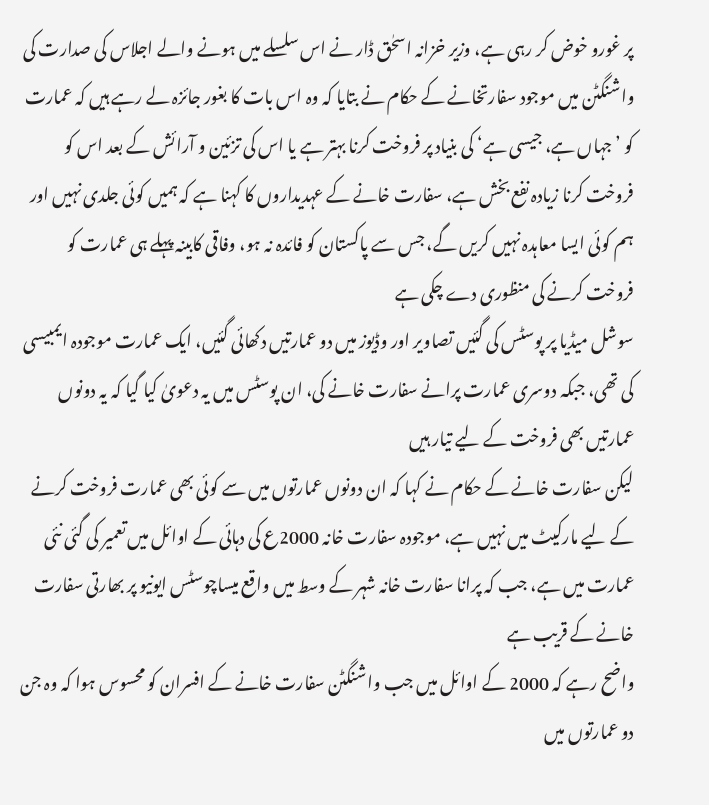پر غورو خوض کر رہی ہے، وزیر خزانہ اسحٰق ڈار نے اس سلسلے میں ہونے والے اجلاس کی صدارت کی
واشنگٹن میں موجود سفارتخانے کے حکام نے بتایا کہ وہ اس بات کا بغور جائزہ لے رہے ہیں کہ عمارت کو ’جہاں ہے، جیسی ہے‘ کی بنیاد پر فروخت کرنا بہتر ہے یا اس کی تزئین و آرائش کے بعد اس کو فروخت کرنا زیادہ نفع بخش ہے، سفارت خانے کے عہدیداروں کا کہنا ہے کہ ہمیں کوئی جلدی نہیں اور ہم کوئی ایسا معاہدہ نہیں کریں گے، جس سے پاکستان کو فائدہ نہ ہو، وفاقی کابینہ پہلے ہی عمارت کو فروخت کرنے کی منظوری دے چکی ہے
سوشل میڈیا پر پوسٹس کی گئیں تصاویر اور وڈیوز میں دو عمارتیں دکھائی گئیں، ایک عمارت موجودہ ایمبیسی کی تھی، جبکہ دوسری عمارت پرانے سفارت خانے کی، ان پوسٹس میں یہ دعویٰ کیا گیا کہ یہ دونوں عمارتیں بھی فروخت کے لیے تیار ہیں
لیکن سفارت خانے کے حکام نے کہا کہ ان دونوں عمارتوں میں سے کوئی بھی عمارت فروخت کرنے کے لیے مارکیٹ میں نہیں ہے، موجودہ سفارت خانہ 2000ع کی دہائی کے اوائل میں تعمیر کی گئی نئی عمارت میں ہے، جب کہ پرانا سفارت خانہ شہر کے وسط میں واقع میساچوسٹس ایونیو پر بھارتی سفارت خانے کے قریب ہے
واضح رہے کہ 2000 کے اوائل میں جب واشنگٹن سفارت خانے کے افسران کو محسوس ہوا کہ وہ جن دو عمارتوں میں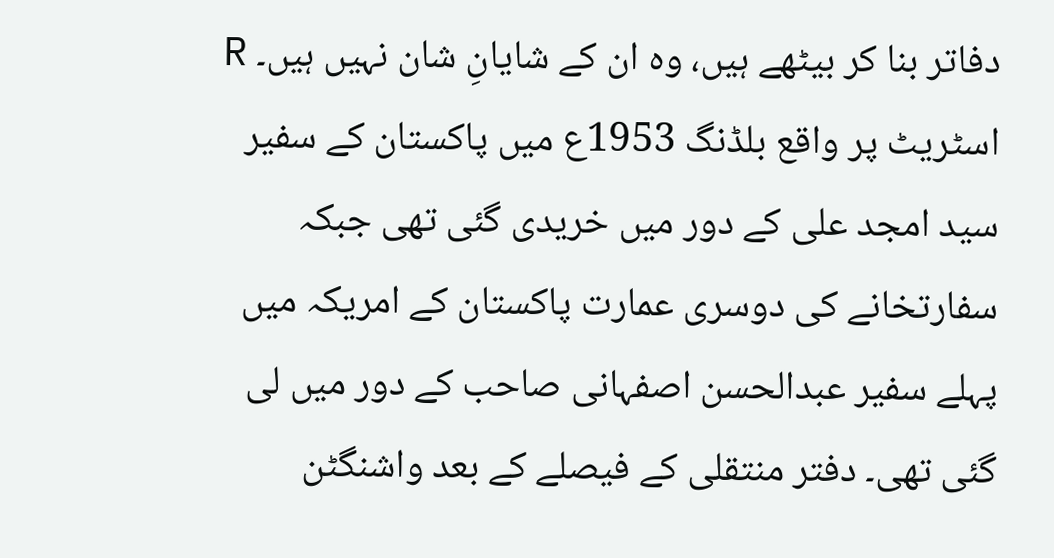دفاتر بنا کر بیٹھے ہیں، وہ ان کے شایانِ شان نہیں ہیں۔ R اسٹریٹ پر واقع بلڈنگ 1953ع میں پاکستان کے سفیر سید امجد علی کے دور میں خریدی گئی تھی جبکہ سفارتخانے کی دوسری عمارت پاکستان کے امریکہ میں پہلے سفیر عبدالحسن اصفہانی صاحب کے دور میں لی گئی تھی۔ دفتر منتقلی کے فیصلے کے بعد واشنگٹن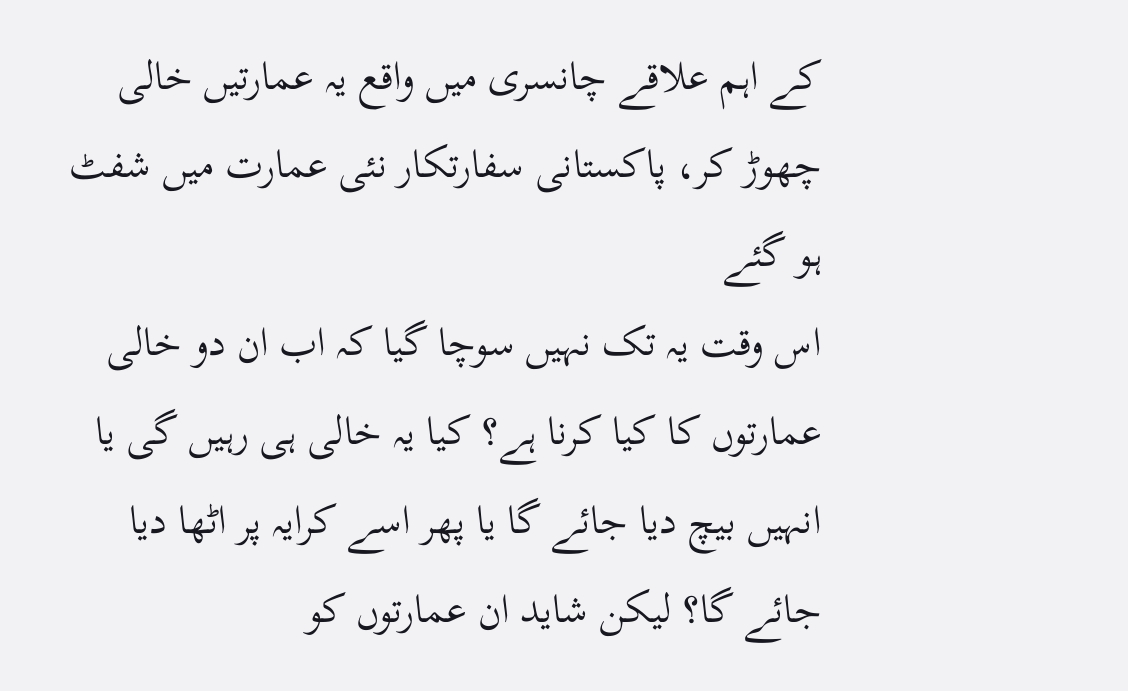کے اہم علاقے چانسری میں واقع یہ عمارتیں خالی چھوڑ کر، پاکستانی سفارتکار نئی عمارت میں شفٹ ہو گئے
اس وقت یہ تک نہیں سوچا گیا کہ اب ان دو خالی عمارتوں کا کیا کرنا ہے؟ کیا یہ خالی ہی رہیں گی یا انہیں بیچ دیا جائے گا یا پھر اسے کرایہ پر اٹھا دیا جائے گا؟ لیکن شاید ان عمارتوں کو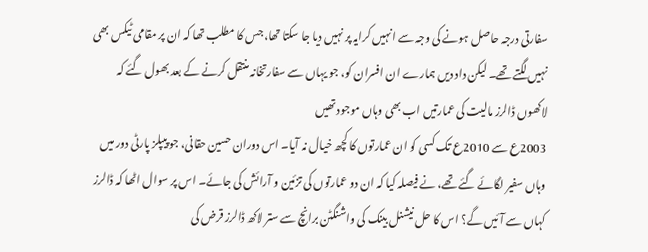سفارتی درجہ حاصل ہونے کی وجہ سے انہیں کرایہ پر نہیں دیا جا سکتا تھا، جس کا مطلب تھا کہ ان پر مقامی ٹیکس بھی نہیں لگتے تھے۔ لیکن داد دیں ہمارے ان افسران کو، جو یہاں سے سفارتخانہ منتقل کرنے کے بعد بھول گئے کہ لاکھوں ڈالرز مالیت کی عمارتیں اب بھی وہاں موجود تھیں
2003ع سے 2010ع تک کسی کو ان عمارتوں کا کچھ خیال نہ آیا۔ اس دوران حسین حقانی، جو پیپلز پارٹی دور میں وہاں سفیر لگائے گئے تھے، نے فیصلہ کیا کہ ان دو عمارتوں کی تزئین و آرائش کی جائے۔ اس پر سوال اٹھا کہ ڈالرز کہاں سے آئیں گے؟ اس کا حل نیشنل بینک کی واشنگٹن برانچ سے ستر لاکھ ڈالرز قرض کی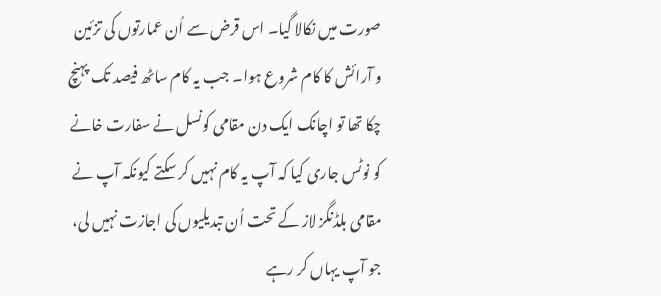صورت میں نکالا گیا۔ اس قرض سے اُن عمارتوں کی تزئین و آرائش کا کام شروع ہوا۔ جب یہ کام ساٹھ فیصد تک پہنچ چکا تھا تو اچانک ایک دن مقامی کونسل نے سفارت خانے کو نوٹس جاری کیا کہ آپ یہ کام نہیں کر سکتے کیونکہ آپ نے مقامی بلڈنگز لاز کے تحت اُن تبدیلیوں کی اجازت نہیں لی، جو آپ یہاں کر رہے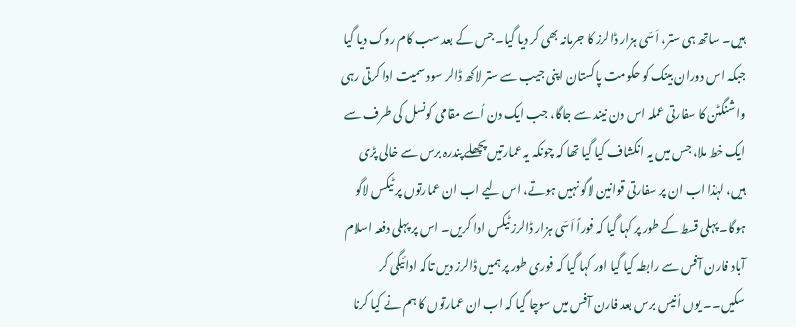ہیں۔ ساتھ ہی ستر، اَسّی ہزار ڈالرز کا جرمانہ بھی کر دیا گیا۔ جس کے بعد سب کام روک دیا گیا جبکہ اس دوران بینک کو حکومت پاکستان اپنی جیب سے ستر لاکھ ڈالر سود سمیت ادا کرتی رہی
واشنگٹن کا سفارتی عملہ اس دن نیند سے جاگا، جب ایک دن اُسے مقامی کونسل کی طرف سے ایک خط ملا، جس میں یہ انکشاف کیا گیا تھا کہ چونکہ یہ عمارتیں پچھلے پندرہ برس سے خالی پڑی ہیں، لہٰذا اب ان پر سفارتی قوانین لاگو نہیں ہوتے، اس لیے اب ان عمارتوں پر ٹیکس لاگو ہوگا۔ پہلی قسط کے طور پر کہا گیا کہ فوراً اَسّی ہزار ڈالرز ٹیکس ادا کریں۔ اس پر پہلی دفعہ اسلام آباد فارن آفس سے رابطہ کیا گیا اور کہا گیا کہ فوری طور پر ہمیں ڈالرز دیں تاکہ ادائیگی کر سکیں۔۔ یوں اُنیس برس بعد فارن آفس میں سوچا گیا کہ اب ان عمارتوں کا ہم نے کیا کرنا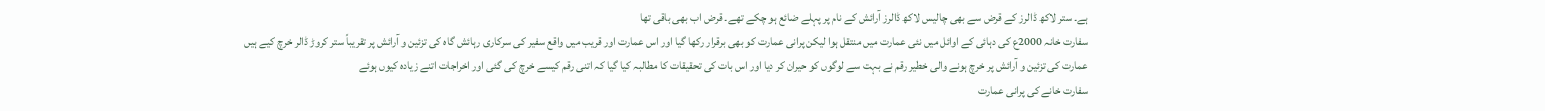ہے۔ ستر لاکھ ڈالرز کے قرض سے بھی چالیس لاکھ ڈالرز آرائش کے نام پر پہلے ضائع ہو چکے تھے۔ قرض اب بھی باقی تھا
سفارت خانہ 2000ع کی دہائی کے اوائل میں نئی عمارت میں منتقل ہوا لیکن پرانی عمارت کو بھی برقرار رکھا گیا اور اس عمارت اور قریب میں واقع سفیر کی سرکاری رہائش گاہ کی تزئین و آرائش پر تقریباً ستر کروڑ ڈالر خرچ کیے ہیں
عمارت کی تزئین و آرائش پر خرچ ہونے والی خطیر رقم نے بہت سے لوگوں کو حیران کر دیا اور اس بات کی تحقیقات کا مطالبہ کیا گیا کہ اتنی رقم کیسے خرچ کی گئی اور اخراجات اتنے زیادہ کیوں ہوئے
سفارت خانے کی پرانی عمارت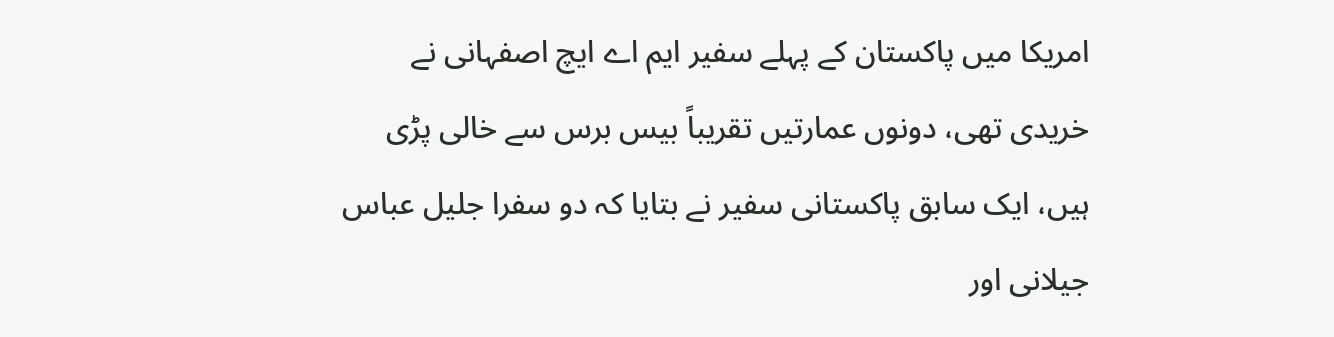امریکا میں پاکستان کے پہلے سفیر ایم اے ایچ اصفہانی نے خریدی تھی، دونوں عمارتیں تقریباً بیس برس سے خالی پڑی ہیں، ایک سابق پاکستانی سفیر نے بتایا کہ دو سفرا جلیل عباس جیلانی اور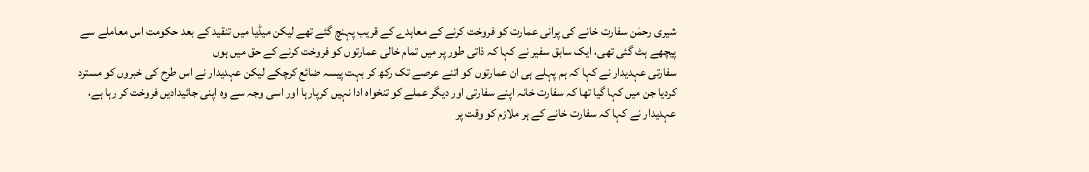شیری رحمٰن سفارت خانے کی پرانی عمارت کو فروخت کرنے کے معاہدے کے قریب پہنچ گئے تھے لیکن میڈیا میں تنقید کے بعد حکومت اس معاملے سے پیچھے ہٹ گئی تھی، ایک سابق سفیر نے کہا کہ ذاتی طور پر میں تمام خالی عمارتوں کو فروخت کرنے کے حق میں ہوں
سفارتی عہدیدار نے کہا کہ ہم پہلے ہی ان عمارتوں کو اتنے عرصے تک رکھ کر بہت پیسہ ضائع کرچکے لیکن عہدیدار نے اس طرح کی خبروں کو مسترد کردیا جن میں کہا گیا تھا کہ سفارت خانہ اپنے سفارتی اور دیگر عملے کو تنخواہ ادا نہیں کرپارہا اور اسی وجہ سے وہ اپنی جائیدادیں فروخت کر رہا ہے، عہدیدار نے کہا کہ سفارت خانے کے ہر ملازم کو وقت پر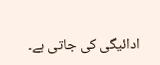ادائیگی کی جاتی ہے۔